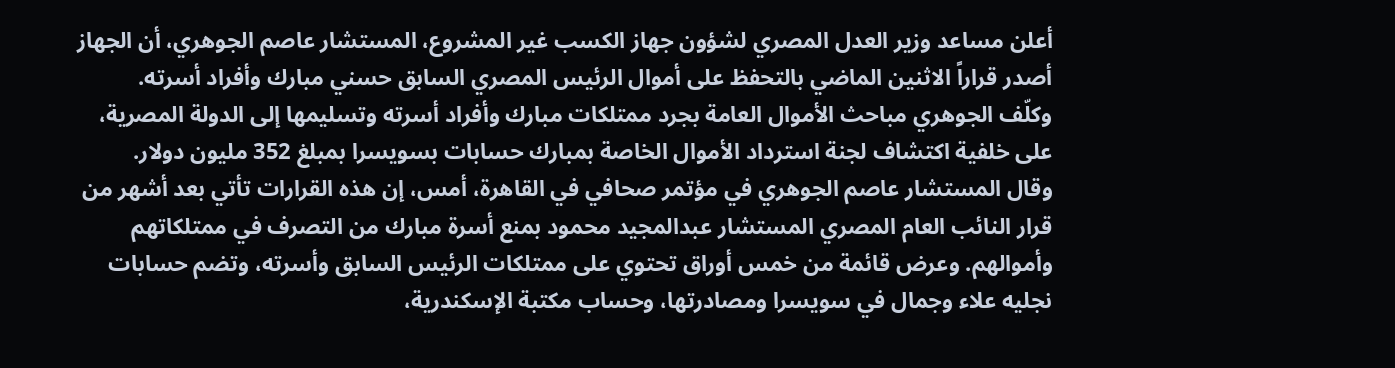أعلن مساعد وزير العدل المصري لشؤون جهاز الكسب غير المشروع، المستشار عاصم الجوهري، أن الجهاز أصدر قراراً الاثنين الماضي بالتحفظ على أموال الرئيس المصري السابق حسني مبارك وأفراد أسرته.
وكلّف الجوهري مباحث الأموال العامة بجرد ممتلكات مبارك وأفراد أسرته وتسليمها إلى الدولة المصرية، على خلفية اكتشاف لجنة استرداد الأموال الخاصة بمبارك حسابات بسويسرا بمبلغ 352 مليون دولار.
وقال المستشار عاصم الجوهري في مؤتمر صحافي في القاهرة، أمس، إن هذه القرارات تأتي بعد أشهر من قرار النائب العام المصري المستشار عبدالمجيد محمود بمنع أسرة مبارك من التصرف في ممتلكاتهم وأموالهم. وعرض قائمة من خمس أوراق تحتوي على ممتلكات الرئيس السابق وأسرته، وتضم حسابات نجليه علاء وجمال في سويسرا ومصادرتها، وحساب مكتبة الإسكندرية،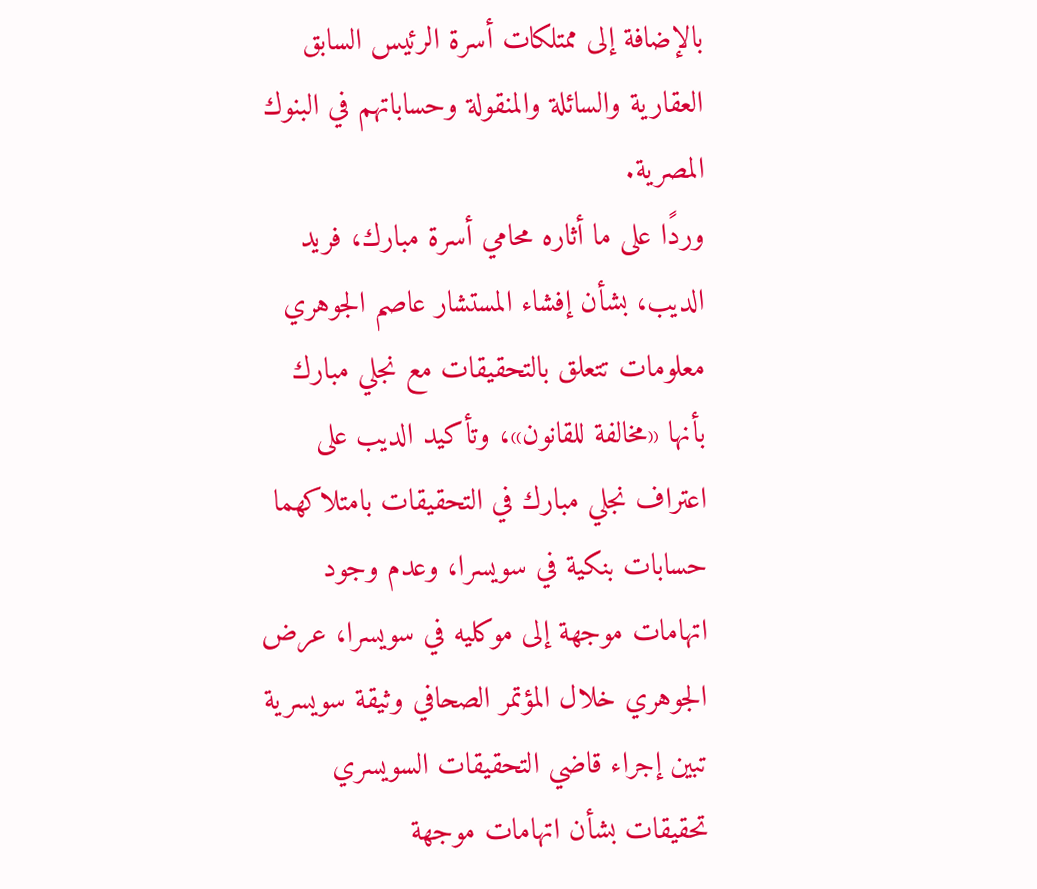بالإضافة إلى ممتلكات أسرة الرئيس السابق العقارية والسائلة والمنقولة وحساباتهم في البنوك المصرية.
وردًا على ما أثاره محامي أسرة مبارك، فريد الديب، بشأن إفشاء المستشار عاصم الجوهري معلومات تتعلق بالتحقيقات مع نجلي مبارك بأنها «مخالفة للقانون»، وتأكيد الديب على اعتراف نجلي مبارك في التحقيقات بامتلاكهما حسابات بنكية في سويسرا، وعدم وجود اتهامات موجهة إلى موكليه في سويسرا، عرض الجوهري خلال المؤتمر الصحافي وثيقة سويسرية تبين إجراء قاضي التحقيقات السويسري تحقيقات بشأن اتهامات موجهة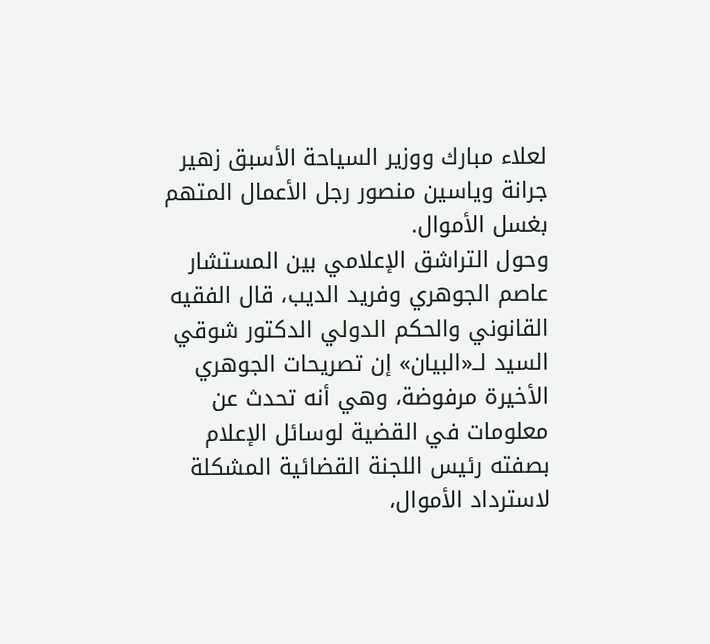لعلاء مبارك ووزير السياحة الأسبق زهير جرانة وياسين منصور رجل الأعمال المتهم بغسل الأموال.
وحول التراشق الإعلامي بين المستشار عاصم الجوهري وفريد الديب، قال الفقيه القانوني والحكم الدولي الدكتور شوقي السيد لــ«البيان» إن تصريحات الجوهري الأخيرة مرفوضة، وهي أنه تحدث عن معلومات في القضية لوسائل الإعلام بصفته رئيس اللجنة القضائية المشكلة لاسترداد الأموال،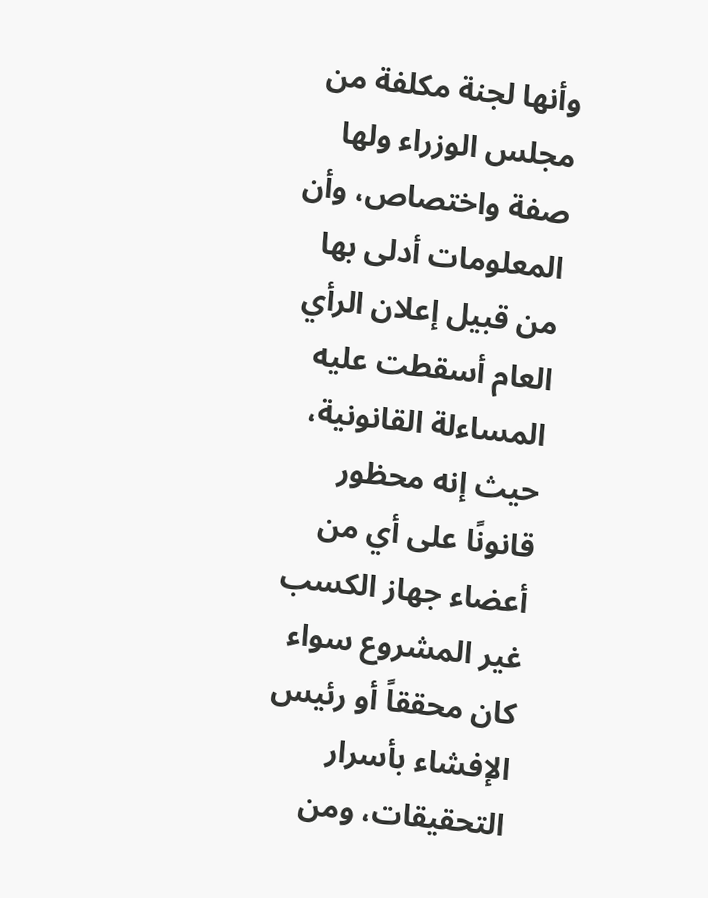وأنها لجنة مكلفة من مجلس الوزراء ولها صفة واختصاص، وأن المعلومات أدلى بها من قبيل إعلان الرأي العام أسقطت عليه المساءلة القانونية، حيث إنه محظور قانونًا على أي من أعضاء جهاز الكسب غير المشروع سواء كان محققاً أو رئيس الإفشاء بأسرار التحقيقات، ومن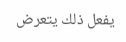يفعل ذلك يتعرض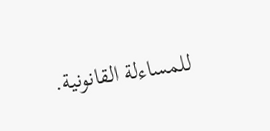للمساءلة القانونية.